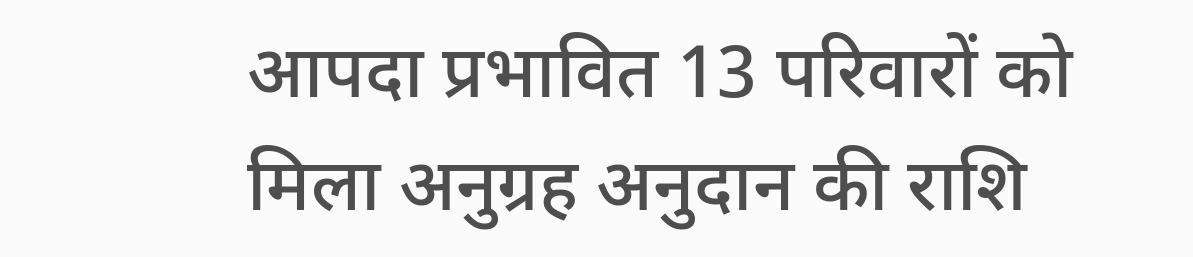आपदा प्रभावित 13 परिवारों को मिला अनुग्रह अनुदान की राशि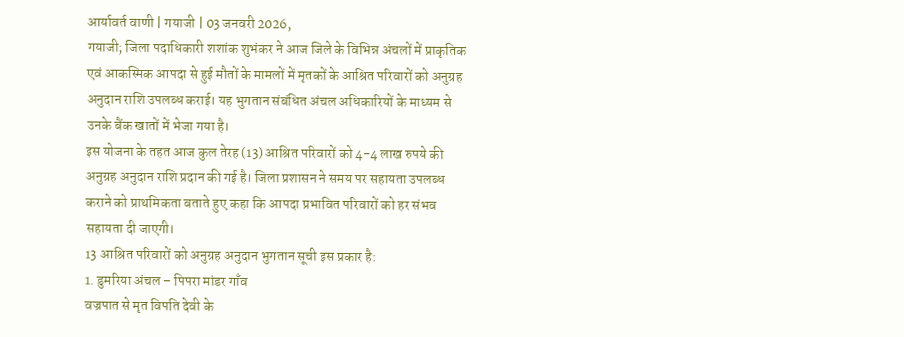आर्यावर्त वाणी | गयाजी | 03 जनवरी 2026,
गयाजी; जिला पदाधिकारी शशांक शुभंकर ने आज जिले के विभिन्न अंचलों में प्राकृतिक एवं आकस्मिक आपदा से हुई मौतों के मामलों में मृतकों के आश्रित परिवारों को अनुग्रह अनुदान राशि उपलब्ध कराई। यह भुगतान संबंधित अंचल अधिकारियों के माध्यम से उनके बैंक खातों में भेजा गया है।
इस योजना के तहत आज कुल तेरह (13) आश्रित परिवारों को 4-4 लाख रुपये की अनुग्रह अनुदान राशि प्रदान की गई है। जिला प्रशासन ने समय पर सहायता उपलब्ध कराने को प्राथमिकता बताते हुए कहा कि आपदा प्रभावित परिवारों को हर संभव सहायता दी जाएगी।
13 आश्रित परिवारों को अनुग्रह अनुदान भुगतान सूची इस प्रकार है:
1. डुमरिया अंचल – पिपरा मांडर गाँव
वज्रपात से मृत विपति देवी के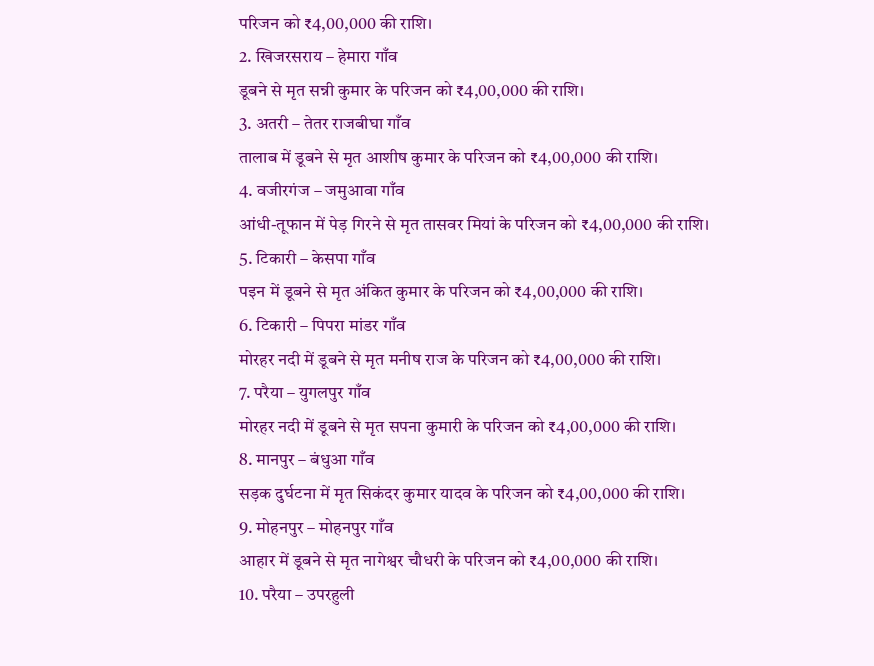परिजन को ₹4,00,000 की राशि।
2. खिजरसराय – हेमारा गाँव
डूबने से मृत सन्नी कुमार के परिजन को ₹4,00,000 की राशि।
3. अतरी – तेतर राजबीघा गाँव
तालाब में डूबने से मृत आशीष कुमार के परिजन को ₹4,00,000 की राशि।
4. वजीरगंज – जमुआवा गाँव
आंधी-तूफान में पेड़ गिरने से मृत तासवर मियां के परिजन को ₹4,00,000 की राशि।
5. टिकारी – केसपा गाँव
पइन में डूबने से मृत अंकित कुमार के परिजन को ₹4,00,000 की राशि।
6. टिकारी – पिपरा मांडर गाँव
मोरहर नदी में डूबने से मृत मनीष राज के परिजन को ₹4,00,000 की राशि।
7. परैया – युगलपुर गाँव
मोरहर नदी में डूबने से मृत सपना कुमारी के परिजन को ₹4,00,000 की राशि।
8. मानपुर – बंधुआ गाँव
सड़क दुर्घटना में मृत सिकंदर कुमार यादव के परिजन को ₹4,00,000 की राशि।
9. मोहनपुर – मोहनपुर गाँव
आहार में डूबने से मृत नागेश्वर चौधरी के परिजन को ₹4,00,000 की राशि।
10. परैया – उपरहुली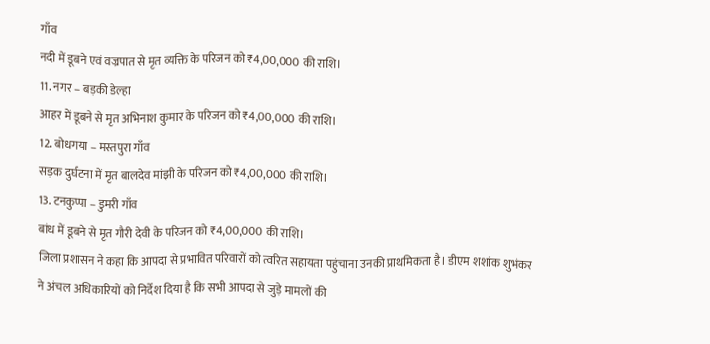गाँव
नदी में डूबने एवं वज्रपात से मृत व्यक्ति के परिजन को ₹4,00,000 की राशि।
11. नगर – बड़की डेल्हा
आहर में डूबने से मृत अभिनाश कुमार के परिजन को ₹4,00,000 की राशि।
12. बोधगया – मस्तपुरा गाँव
सड़क दुर्घटना में मृत बालदेव मांझी के परिजन को ₹4,00,000 की राशि।
13. टनकुप्पा – डुमरी गाँव
बांध में डूबने से मृत गौरी देवी के परिजन को ₹4,00,000 की राशि।
जिला प्रशासन ने कहा कि आपदा से प्रभावित परिवारों को त्वरित सहायता पहुंचाना उनकी प्राथमिकता है। डीएम शशांक शुभंकर ने अंचल अधिकारियों को निर्देश दिया है कि सभी आपदा से जुड़े मामलों की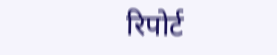रिपोर्ट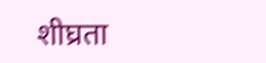शीघ्रता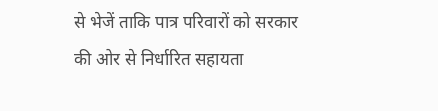से भेजें ताकि पात्र परिवारों को सरकार की ओर से निर्धारित सहायता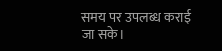समय पर उपलब्ध कराई जा सके।